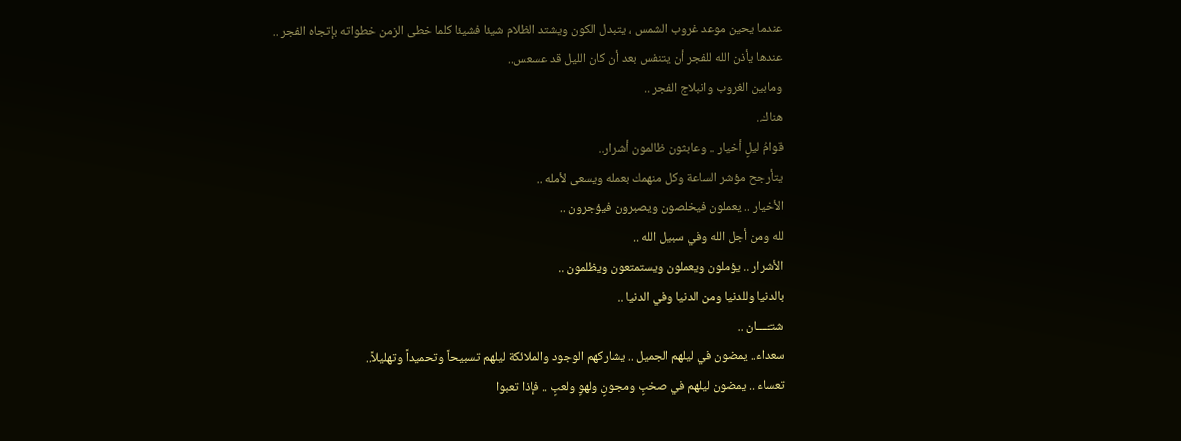عندما يحين موعد غروب الشمس ، يتبدل الكون ويشتد الظلام شيئا فشيئا كلما خطى الزمن خطواته بإتجاه الفجر ..
عندها يأذن الله للفجر أن يتنفس بعد أن كان الليل قد عسعس..
ومابين الغروب وانبلاج الفجر ..
هناك..
قوامُ ليلٍ أخيار .. وعابثون ظالمون أشرار..
يتأرجح مؤشر الساعة وكل منهمك بعمله ويسعى لأمله ..
الأخيار .. يعملون فيخلصون ويصبرون فيؤجرون ..
لله ومن أجل الله وفي سبيل الله ..
الأشرار .. يؤملون ويعملون ويستمتعون ويظلمون ..
بالدنيا وللدنيا ومن الدنيا وفي الدنيا ..
شتـّــــان ..
سعداء.. يمضون في ليلهم الجميل .. يشاركهم الوجود والملائكة ليلهم تسبيحاً وتحميداً وتهليلاً..
تعساء .. يمضون ليلهم في صخبٍ ومجونٍ ولهوٍ ولعبٍ .. فإذا تعبوا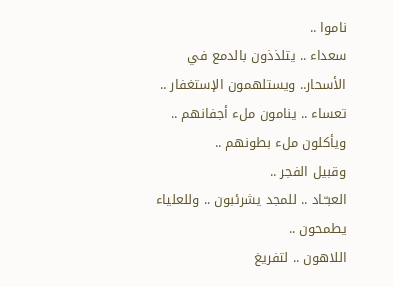ناموا ..
سعداء .. يتلذذون بالدمع في الأسحار.. ويستلهمون الإستغفار ..
تعساء .. ينامون ملء أجفانهم .. ويأكلون ملء بطونهم ..
وقبيل الفجر ..
العبـّـاد .. للمجد يشرئبون .. وللعلياء يطمحون ..
اللاهون .. لتفريغ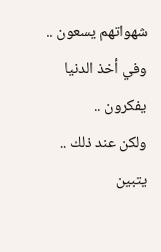شهواتهم يسعون .. وفي أخذ الدنيا يفكرون ..
ولكن عند ذلك ..
يتبين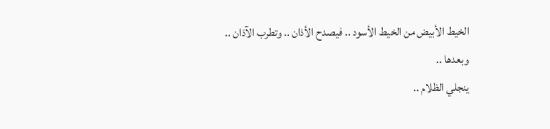الخيط الأبيض من الخيط الأسود .. فيصدح الأذان .. وتطرب الآذان ..
وبعدها ..
ينجلي الظلام ..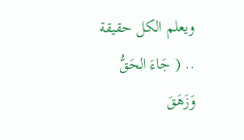ويعلم الكل حقيقة .. ( جَاءَ الحَقُّ وَزَهَقَ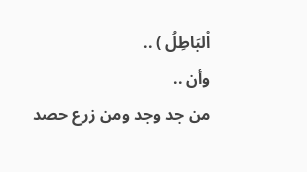اْلبَاطِلُ ) ..
وأن ..
من جد وجد ومن زرع حصد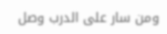ومن سار على الدرب وصل